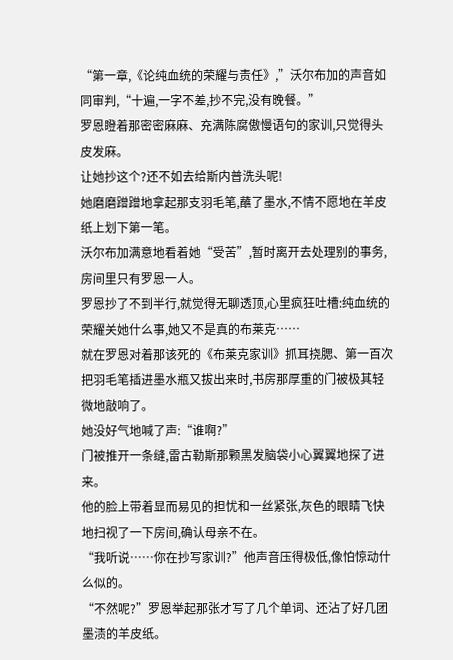“第一章,《论纯血统的荣耀与责任》,”沃尔布加的声音如同审判,“十遍,一字不差,抄不完,没有晚餐。”
罗恩瞪着那密密麻麻、充满陈腐傲慢语句的家训,只觉得头皮发麻。
让她抄这个?还不如去给斯内普洗头呢!
她磨磨蹭蹭地拿起那支羽毛笔,蘸了墨水,不情不愿地在羊皮纸上划下第一笔。
沃尔布加满意地看着她“受苦”,暂时离开去处理别的事务,房间里只有罗恩一人。
罗恩抄了不到半行,就觉得无聊透顶,心里疯狂吐槽:纯血统的荣耀关她什么事,她又不是真的布莱克……
就在罗恩对着那该死的《布莱克家训》抓耳挠腮、第一百次把羽毛笔插进墨水瓶又拔出来时,书房那厚重的门被极其轻微地敲响了。
她没好气地喊了声:“谁啊?”
门被推开一条缝,雷古勒斯那颗黑发脑袋小心翼翼地探了进来。
他的脸上带着显而易见的担忧和一丝紧张,灰色的眼睛飞快地扫视了一下房间,确认母亲不在。
“我听说……你在抄写家训?”他声音压得极低,像怕惊动什么似的。
“不然呢?”罗恩举起那张才写了几个单词、还沾了好几团墨渍的羊皮纸。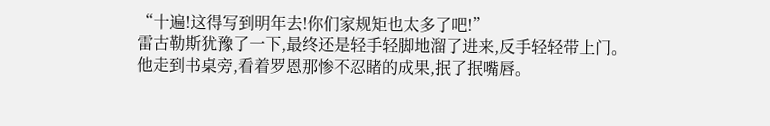“十遍!这得写到明年去!你们家规矩也太多了吧!”
雷古勒斯犹豫了一下,最终还是轻手轻脚地溜了进来,反手轻轻带上门。
他走到书桌旁,看着罗恩那惨不忍睹的成果,抿了抿嘴唇。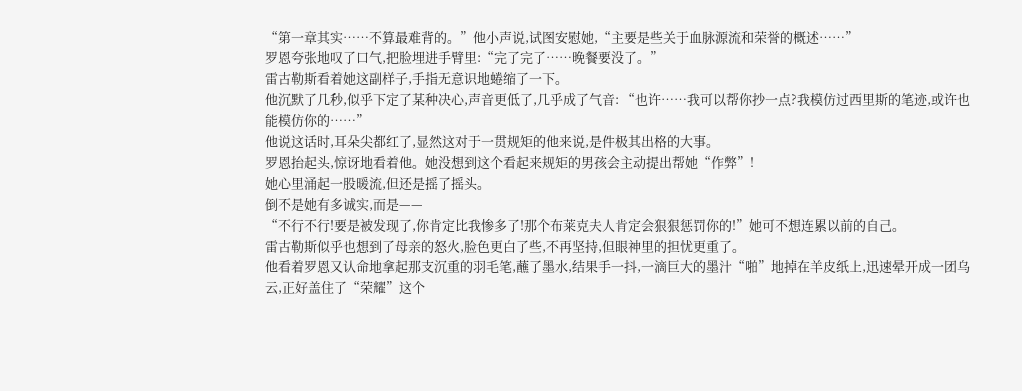“第一章其实……不算最难背的。”他小声说,试图安慰她,“主要是些关于血脉源流和荣誉的概述……”
罗恩夸张地叹了口气,把脸埋进手臂里:“完了完了……晚餐要没了。”
雷古勒斯看着她这副样子,手指无意识地蜷缩了一下。
他沉默了几秒,似乎下定了某种决心,声音更低了,几乎成了气音: “也许……我可以帮你抄一点?我模仿过西里斯的笔迹,或许也能模仿你的……”
他说这话时,耳朵尖都红了,显然这对于一贯规矩的他来说,是件极其出格的大事。
罗恩抬起头,惊讶地看着他。她没想到这个看起来规矩的男孩会主动提出帮她“作弊”!
她心里涌起一股暖流,但还是摇了摇头。
倒不是她有多诚实,而是——
“不行不行!要是被发现了,你肯定比我惨多了!那个布莱克夫人肯定会狠狠惩罚你的!”她可不想连累以前的自己。
雷古勒斯似乎也想到了母亲的怒火,脸色更白了些,不再坚持,但眼神里的担忧更重了。
他看着罗恩又认命地拿起那支沉重的羽毛笔,蘸了墨水,结果手一抖,一滴巨大的墨汁“啪”地掉在羊皮纸上,迅速晕开成一团乌云,正好盖住了“荣耀”这个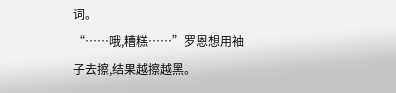词。
“……哦,糟糕……”罗恩想用袖子去擦,结果越擦越黑。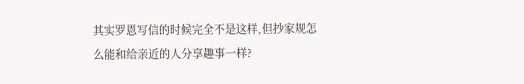其实罗恩写信的时候完全不是这样,但抄家规怎么能和给亲近的人分享趣事一样?